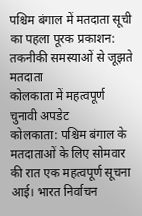पश्चिम बंगाल में मतदाता सूची का पहला पूरक प्रकाशन: तकनीकी समस्याओं से जूझते मतदाता
कोलकाता में महत्वपूर्ण चुनावी अपडेट
कोलकाता: पश्चिम बंगाल के मतदाताओं के लिए सोमवार की रात एक महत्वपूर्ण सूचना आई। भारत निर्वाचन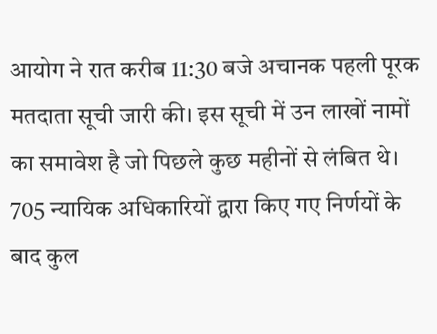आयोग ने रात करीब 11:30 बजे अचानक पहली पूरक मतदाता सूची जारी की। इस सूची में उन लाखों नामों का समावेश है जो पिछले कुछ महीनों से लंबित थे। 705 न्यायिक अधिकारियों द्वारा किए गए निर्णयों के बाद कुल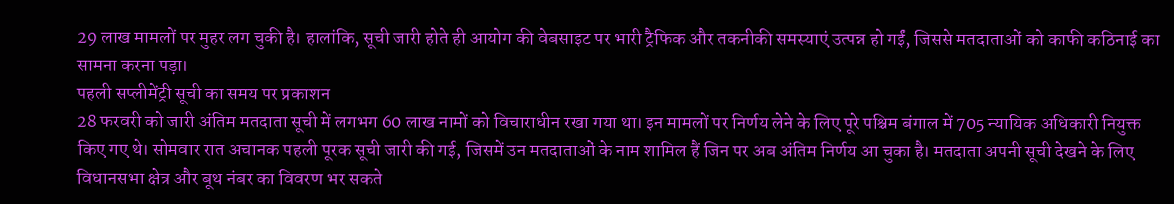29 लाख मामलों पर मुहर लग चुकी है। हालांकि, सूची जारी होते ही आयोग की वेबसाइट पर भारी ट्रैफिक और तकनीकी समस्याएं उत्पन्न हो गईं, जिससे मतदाताओं को काफी कठिनाई का सामना करना पड़ा।
पहली सप्लीमेंट्री सूची का समय पर प्रकाशन
28 फरवरी को जारी अंतिम मतदाता सूची में लगभग 60 लाख नामों को विचाराधीन रखा गया था। इन मामलों पर निर्णय लेने के लिए पूरे पश्चिम बंगाल में 705 न्यायिक अधिकारी नियुक्त किए गए थे। सोमवार रात अचानक पहली पूरक सूची जारी की गई, जिसमें उन मतदाताओं के नाम शामिल हैं जिन पर अब अंतिम निर्णय आ चुका है। मतदाता अपनी सूची देखने के लिए विधानसभा क्षेत्र और बूथ नंबर का विवरण भर सकते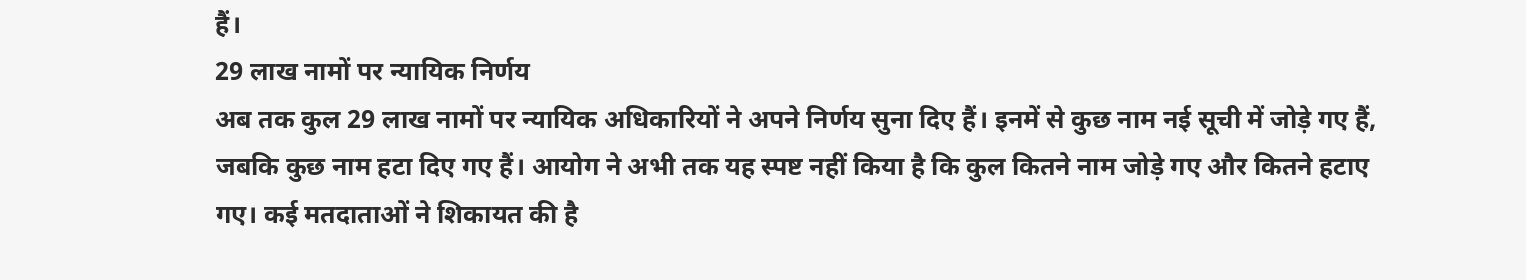हैं।
29 लाख नामों पर न्यायिक निर्णय
अब तक कुल 29 लाख नामों पर न्यायिक अधिकारियों ने अपने निर्णय सुना दिए हैं। इनमें से कुछ नाम नई सूची में जोड़े गए हैं, जबकि कुछ नाम हटा दिए गए हैं। आयोग ने अभी तक यह स्पष्ट नहीं किया है कि कुल कितने नाम जोड़े गए और कितने हटाए गए। कई मतदाताओं ने शिकायत की है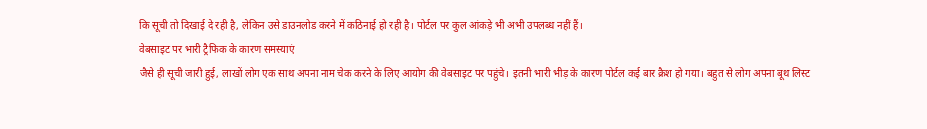कि सूची तो दिखाई दे रही है, लेकिन उसे डाउनलोड करने में कठिनाई हो रही है। पोर्टल पर कुल आंकड़े भी अभी उपलब्ध नहीं हैं।
वेबसाइट पर भारी ट्रैफिक के कारण समस्याएं
जैसे ही सूची जारी हुई, लाखों लोग एक साथ अपना नाम चेक करने के लिए आयोग की वेबसाइट पर पहुंचे। इतनी भारी भीड़ के कारण पोर्टल कई बार क्रैश हो गया। बहुत से लोग अपना बूथ लिस्ट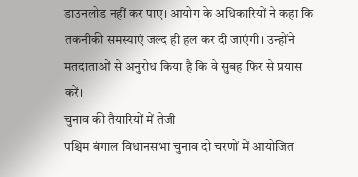डाउनलोड नहीं कर पाए। आयोग के अधिकारियों ने कहा कि तकनीकी समस्याएं जल्द ही हल कर दी जाएंगी। उन्होंने मतदाताओं से अनुरोध किया है कि वे सुबह फिर से प्रयास करें।
चुनाव की तैयारियों में तेजी
पश्चिम बंगाल विधानसभा चुनाव दो चरणों में आयोजित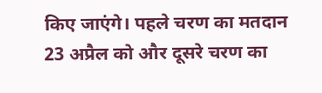किए जाएंगे। पहले चरण का मतदान 23 अप्रैल को और दूसरे चरण का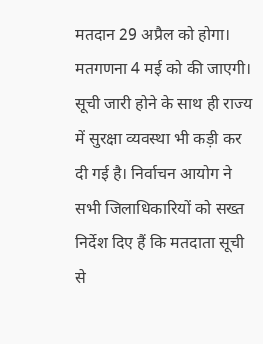मतदान 29 अप्रैल को होगा। मतगणना 4 मई को की जाएगी। सूची जारी होने के साथ ही राज्य में सुरक्षा व्यवस्था भी कड़ी कर दी गई है। निर्वाचन आयोग ने सभी जिलाधिकारियों को सख्त निर्देश दिए हैं कि मतदाता सूची से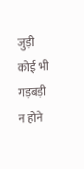जुड़ी कोई भी गड़बड़ी न होने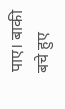पाए। बाकी बचे हुए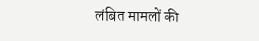लंबित मामलों की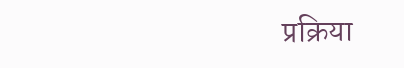प्रक्रिया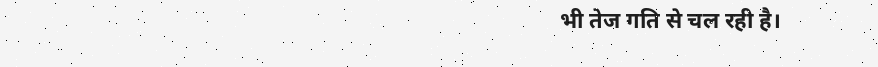भी तेज गति से चल रही है।